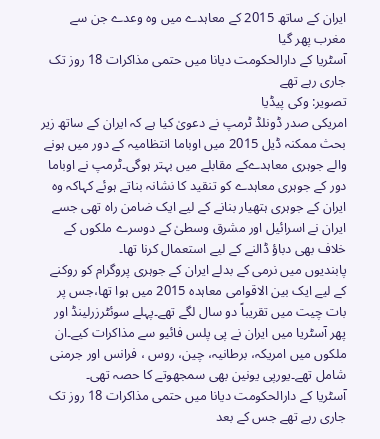ایران کے ساتھ 2015 کے معاہدے میں وہ وعدے جن سے مغرب پھر گیا
آسٹریا کے دارالحکومت دیانا میں حتمی مذاکرات 18 روز تک جاری رہے تھے
تصویر: وکی پیڈیا
امریکی صدر ڈونلڈ ٹرمپ نے دعویٰ کیا ہے کہ ایران کے ساتھ زیر بحث ممکنہ ڈیل 2015 میں اوباما انتظامیہ کے دور میں ہونے والے جوہری معاہدےکے مقابلے میں بہتر ہوگی۔ٹرمپ نے اوباما دور کے جوہری معاہدے کو تنقید کا نشانہ بناتے ہوئے کہاکہ وہ ایران کے جوہری ہتھیار بنانے کے لیے ایک ضامن راہ تھی جسے ایران نے اسرائیل اور مشرق وسطیٰ کے دوسرے ملکوں کے خلاف بھی دباؤ ڈالنے کے لیے استعمال کرنا تھا۔
پابندیوں میں نرمی کے بدلے ایران کے جوہری پروگرام کو روکنے کے لیے ایک بین الاقوامی معاہدہ 2015 میں ہوا تھا،جس پر بات چیت میں تقریباً دو سال لگے تھے۔پہلے سوئٹرزرلینڈ اور پھر آسٹریا میں ایران نے پی پلس فائیو سے مذاکرات کیے۔ان ملکوں میں امریکہ، برطانیہ، چین، روس ، فرانس اور جرمنی شامل تھے۔یورپی یونین بھی سمجھوتے کا حصہ تھی۔
آسٹریا کے دارالحکومت دیانا میں حتمی مذاکرات 18 روز تک جاری رہے تھے جس کے بعد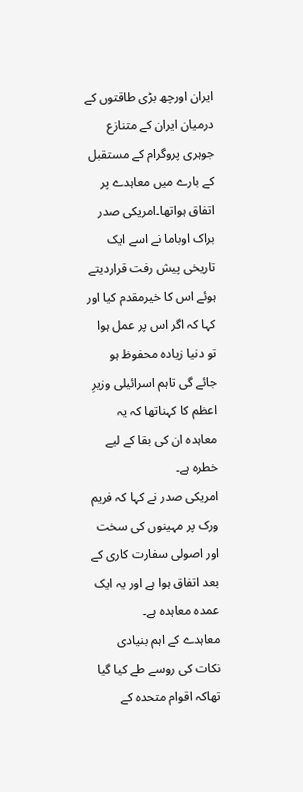ایران اورچھ بڑی طاقتوں کے درمیان ایران کے متنازع جوہری پروگرام کے مستقبل کے بارے میں معاہدے پر اتفاق ہواتھا۔امریکی صدر براک اوباما نے اسے ایک تاریخی پیش رفت قراردیتے ہوئے اس کا خیرمقدم کیا اور کہا کہ اگر اس پر عمل ہوا تو دنیا زیادہ محفوظ ہو جائے گی تاہم اسرائیلی وزیرِ اعظم کا کہناتھا کہ یہ معاہدہ ان کی بقا کے لیے خطرہ ہے۔
امریکی صدر نے کہا کہ فریم ورک پر مہینوں کی سخت اور اصولی سفارت کاری کے بعد اتفاق ہوا ہے اور یہ ایک عمدہ معاہدہ ہے۔
معاہدے کے اہم بنیادی نکات کی روسے طے کیا گیا تھاکہ اقوام متحدہ کے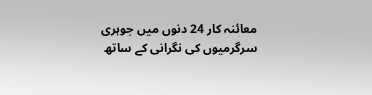معائنہ کار 24 دنوں میں جوہری سرگرمیوں کی نگرانی کے ساتھ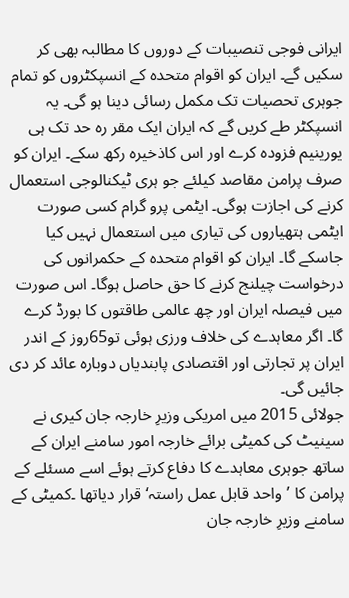ایرانی فوجی تنصیبات کے دوروں کا مطالبہ بھی کر سکیں گے۔ ایران کو اقوام متحدہ کے انسپکٹروں کو تمام جوہری تحصیات تک مکمل رسائی دینا ہو گی۔ یہ انسپکٹر طے کریں گے کہ ایران ایک مقر رہ حد تک ہی یورینیم فزودہ کرے اور اس کاذخیرہ رکھ سکے۔ ایران کو صرف پرامن مقاصد کیلئے جو ہری ٹیکنالوجی استعمال کرنے کی اجازت ہوگی۔ ایٹمی پرو گرام کسی صورت ایٹمی ہتھیاروں کی تیاری میں استعمال نہیں کیا جاسکے گا۔ ایران کو اقوام متحدہ کے حکمرانوں کی درخواست چیلنج کرنے کا حق حاصل ہوگا۔ اس صورت میں فیصلہ ایران اور چھ عالمی طاقتوں کا بورڈ کرے گا۔ اگر معاہدے کی خلاف ورزی ہوئی تو65روز کے اندر ایران پر تجارتی اور اقتصادی پابندیاں دوبارہ عائد کر دی جائیں گی۔
جولائی 2015 میں امریکی وزیرِ خارجہ جان کیری نے سینیٹ کی کمیٹی برائے خارجہ امور سامنے ایران کے ساتھ جوہری معاہدے کا دفاع کرتے ہوئے اسے مسئلے کے پرامن کا ’واحد قابل عمل راستہ‘ قرار دیاتھا ۔کمیٹی کے سامنے وزیرِ خارجہ جان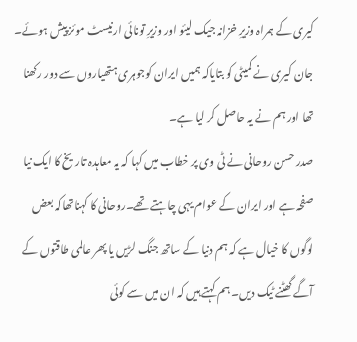کیری کے ہمراہ وزیرِ خزانہ جیک لیئو اور وزیرِ تونائی ارنیسٹ موئز پیش ہوئے۔ جان کیری نے کمیٹی کو بتایاکہ ہمیں ایران کوجوہری ہتھیاروں سے دور رکھنا تھا اور ہم نے یہ حاصل کر لیا ہے۔
صدر حسن روحانی نے ٹی وی پر خطاب میں کہا کہ یہ معاہدہ تاریخ کا ایک نیا صفحہ ہے اور ایران کے عوام یہی چاہتے تھے۔روحانی کا کہناتھاکہ بعض لوگوں کا خیال ہے کہ ہم دنیا کے ساتھ جنگ لڑیں یا پھر عالمی طاقتوں کے آگے گھٹنے ٹیک دیں۔ ہم کہتے ہیں کہ ان میں سے کوئی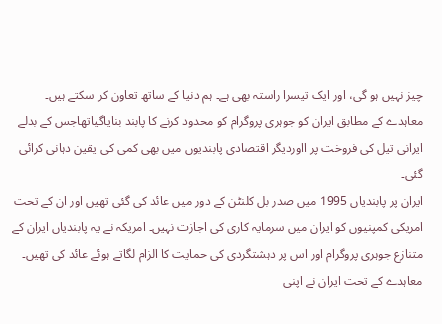چیز نہیں ہو گی، اور ایک تیسرا راستہ بھی ہے۔ ہم دنیا کے ساتھ تعاون کر سکتے ہیں۔
معاہدے کے مطابق ایران کو جوہری پروگرام کو محدود کرنے کا پابند بنایاگیاتھاجس کے بدلے ایرانی تیل کی فروخت پر ااوردیگر اقتصادی پابندیوں میں بھی کمی کی یقین دہانی کرائی گئی۔
ایران پر پابندیاں 1995 میں صدر بل کلنٹن کے دور میں عائد کی گئی تھیں اور ان کے تحت امریکی کمپنیوں کو ایران میں سرمایہ کاری کی اجازت نہیں۔ امریکہ نے یہ پابندیاں ایران کے متنازع جوہری پروگرام اور اس پر دہشتگردی کی حمایت کا الزام لگاتے ہوئے عائد کی تھیں۔
معاہدے کے تحت ایران نے اپنی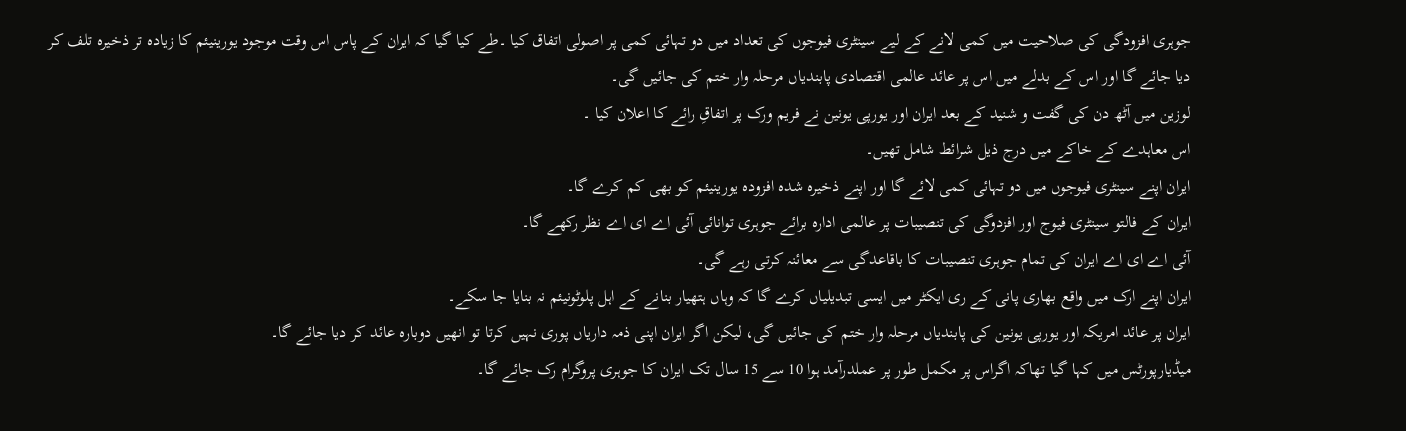جوہری افزودگی کی صلاحیت میں کمی لانے کے لیے سینٹری فیوجوں کی تعداد میں دو تہائی کمی پر اصولی اتفاق کیا ۔طے کیا گیا کہ ایران کے پاس اس وقت موجود یورینیئم کا زیادہ تر ذخیرہ تلف کر دیا جائے گا اور اس کے بدلے میں اس پر عائد عالمی اقتصادی پابندیاں مرحلہ وار ختم کی جائیں گی۔
لوزین میں آٹھ دن کی گفت و شنید کے بعد ایران اور یورپی یونین نے فریم ورک پر اتفاقِ رائے کا اعلان کیا ۔
اس معاہدے کے خاکے میں درج ذیل شرائط شامل تھیں۔
ایران اپنے سینٹری فیوجوں میں دو تہائی کمی لائے گا اور اپنے ذخیرہ شدہ افزودہ یورینیئم کو بھی کم کرے گا۔
ایران کے فالتو سینٹری فیوج اور افزدوگی کی تنصیبات پر عالمی ادارہ برائے جوہری توانائی آئی اے ای اے نظر رکھے گا۔
آئی اے ای اے ایران کی تمام جوہری تنصیبات کا باقاعدگی سے معائنہ کرتی رہے گی۔
ایران اپنے ارک میں واقع بھاری پانی کے ری ایکٹر میں ایسی تبدیلیاں کرے گا کہ وہاں ہتھیار بنانے کے اہل پلوٹونیئم نہ بنایا جا سکے۔
ایران پر عائد امریکہ اور یورپی یونین کی پابندیاں مرحلہ وار ختم کی جائیں گی، لیکن اگر ایران اپنی ذمہ داریاں پوری نہیں کرتا تو انھیں دوبارہ عائد کر دیا جائے گا۔
میڈیارپورٹس میں کہا گیا تھاکہ اگراس پر مکمل طور پر عملدرآمد ہوا 10 سے 15 سال تک ایران کا جوہری پروگرام رک جائے گا۔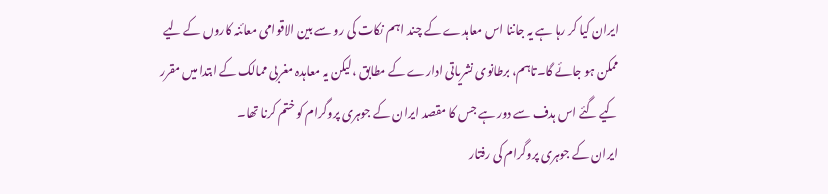ایران کیا کر رہا ہے یہ جاننا اس معاہدے کے چند اہم نکات کی رو سے بین الاقوامی معائنہ کاروں کے لیے ممکن ہو جائے گا۔تاہم، برطانوی نشریاتی ادارے کے مطابق ،لیکن یہ معاہدہ مغربی ممالک کے ابتدا میں مقرر کیے گئے اس ہدف سے دور ہے جس کا مقصد ایران کے جوہری پروگرام کو ختم کرنا تھا۔
ایران کے جوہری پروگرام کی رفتار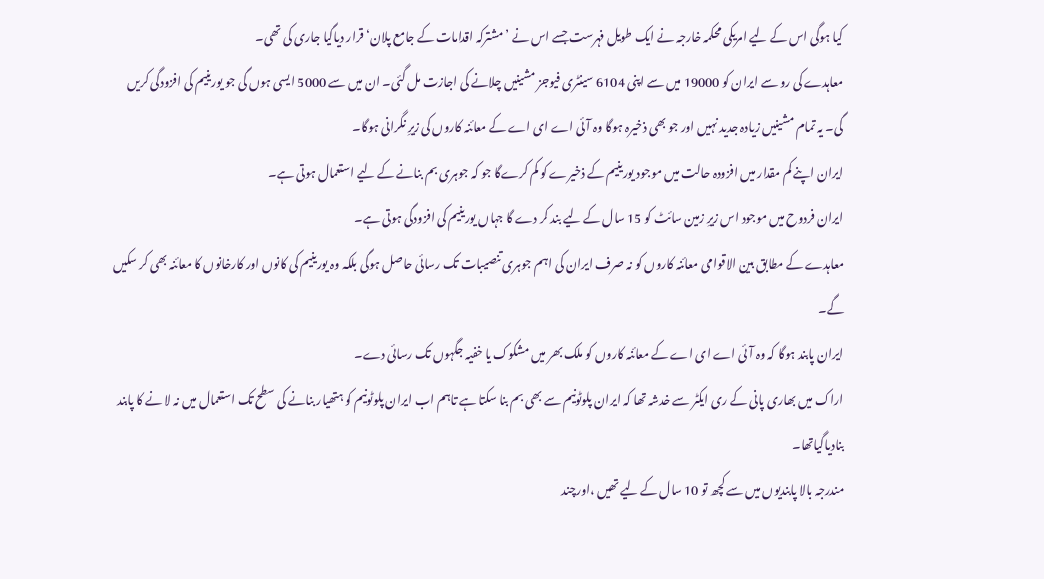کیا ہوگی اس کے لیے امریکی محکمہ خارجہ نے ایک طویل فہرست جسے اس نے ’مشترکہ اقدامات کے جامع پلان‘ قرار دیاگیا جاری کی تھی۔
معاہدے کی رو سے ایران کو 19000 میں سے اپنی 6104 سینٹری فیوجز مشینیں چلانے کی اجازت مل گئی۔ ان میں سے 5000 ایسی ہوں گی جو یورینیم کی افزودگی کریں گی۔ یہ تمام مشینیں زیادہ جدید نہیں اور جو بھی ذخیرہ ہوگا وہ آئی اے ای اے کے معائنہ کاروں کی زیرِ نگرانی ہوگا۔
ایران اپنے کم مقدار میں افزودہ حالت میں موجود یورینیم کے ذخیرے کو کم کرےگا جو کہ جوہری بم بنانے کے لیے استعمال ہوتی ہے۔
ایران فردوح میں موجود اس زیرِ زمین سائٹ کو 15 سال کے لیے بند کر دے گا جہاں یورینیم کی افزودگی ہوتی ہے۔
معاہدے کے مطابق بین الاقوامی معائنہ کاروں کو نہ صرف ایران کی اہم جوہری تنصیبات تک رسائی حاصل ہوگی بلکہ وہ یورینیم کی کانوں اور کارخانوں کا معائنہ بھی کر سکیں گے۔
ایران پابند ہوگا کہ وہ آئی اے ای اے کے معائنہ کاروں کو ملک بھر میں مشکوک یا خفیہ جگہوں تک رسائی دے۔
اراک میں بھاری پانی کے ری ایکٹر سے خدشہ تھا کہ ایران پلوٹونیم سے بھی بم بنا سکتا ہے تاہم اب ایران پلوٹونیم کو ہتھیار بنانے کی سطح تک استعمال میں نہ لا نے کا پابند بنادیاگیاتھا۔
مندرجہ بالا پابندیوں میں سے کچھ تو 10 سال کے لیے تھیں ،اورچند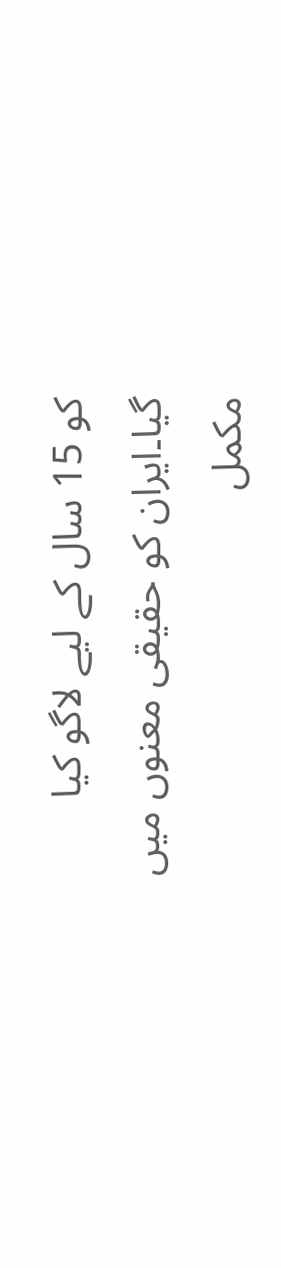کو 15 سال کے لیے لاگو کیا گیا۔ایران کو حقیقی معنوں میں مکمل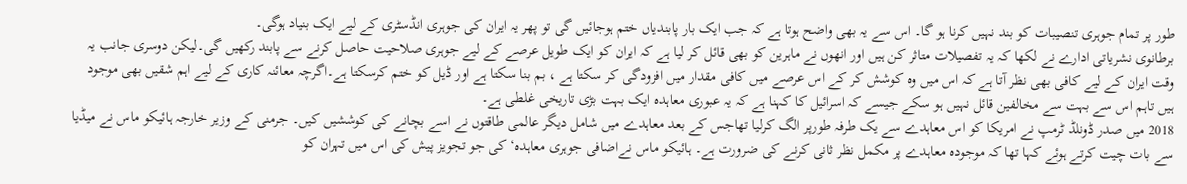طور پر تمام جوہری تنصیبات کو بند نہیں کرنا ہو گا۔ اس سے یہ بھی واضح ہوتا ہے کہ جب ایک بار پابندیاں ختم ہوجائیں گی تو پھر یہ ایران کی جوہری انڈسٹری کے لیے ایک بنیاد ہوگی۔
برطانوی نشریاتی ادارے نے لکھا کہ یہ تفصیلات متاثر کن ہیں اور انھوں نے ماہرین کو بھی قائل کر لیا ہے کہ ایران کو ایک طویل عرصے کے لیے جوہری صلاحیت حاصل کرنے سے پابند رکھیں گی۔لیکن دوسری جانب یہ وقت ایران کے لیے کافی بھی نظر آتا ہے کہ اس میں وہ کوشش کر کے اس عرصے میں کافی مقدار میں افزودگی کر سکتا ہے ، بم بنا سکتا ہے اور ڈیل کو ختم کرسکتا ہے۔اگرچہ معائنہ کاری کے لیے اہم شقیں بھی موجود ہیں تاہم اس سے بہت سے مخالفین قائل نہیں ہو سکے جیسے کہ اسرائیل کا کہنا ہے کہ یہ عبوری معاہدہ ایک بہت بڑی تاریخی غلطی ہے۔
2018 میں صدر ڈونلڈ ٹرمپ نے امریکا کو اس معاہدے سے یک طرفہ طورپر الگ کرلیا تھاجس کے بعد معاہدے میں شامل دیگر عالمی طاقتوں نے اسے بچانے کی کوششیں کیں۔ جرمنی کے وزیر خارجہ ہائیکو ماس نے میڈیا سے بات چیت کرتے ہوئے کہا تھا کہ موجودہ معاہدے پر مکمل نظر ثانی کرنے کی ضرورت ہے۔ ہائیکو ماس نےاضافی جوہری معاہدہ‘ کی جو تجویز پیش کی اس میں تہران کو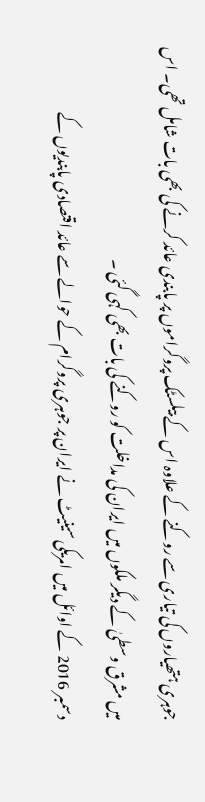جوہری ہتھیاروں کی تیاری سے روکنے کے علاوہ اس کے بیلسٹک پروگراموں پر پابندی عائد کرنے کی بھی بات شامل تھی۔ اس میں مشرق وسطیٰ کے دیگر ملکوں میں ایران کی مداخلت کو روکنے کی بات بھی کہی گئی ۔
دسمبر 2016 کے اوائل میں امریکی سینیٹ نے ایران پر جوہری پروگرام کے حوالے سے عائد اقتصادی پابندیوں کے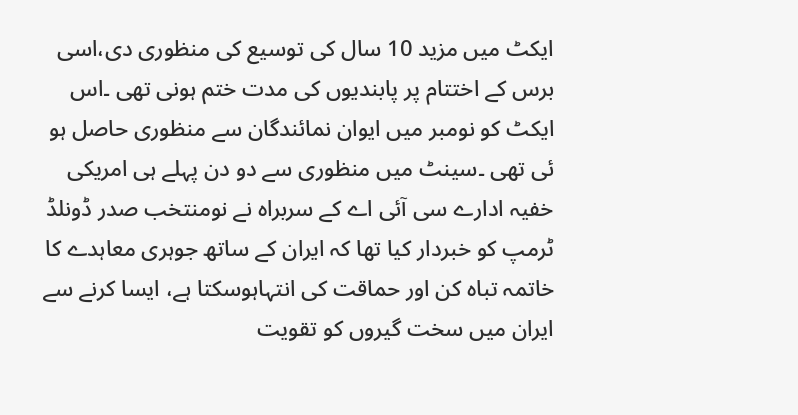ایکٹ میں مزید 10 سال کی توسیع کی منظوری دی،اسی برس کے اختتام پر پابندیوں کی مدت ختم ہونی تھی ۔اس ایکٹ کو نومبر میں ایوان نمائندگان سے منظوری حاصل ہو ئی تھی ۔سینٹ میں منظوری سے دو دن پہلے ہی امریکی خفیہ ادارے سی آئی اے کے سربراہ نے نومنتخب صدر ڈونلڈ ٹرمپ کو خبردار کیا تھا کہ ایران کے ساتھ جوہری معاہدے کا خاتمہ تباہ کن اور حماقت کی انتہاہوسکتا ہے، ایسا کرنے سے ایران میں سخت گیروں کو تقویت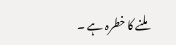ملنے کا خطرہ ہے ۔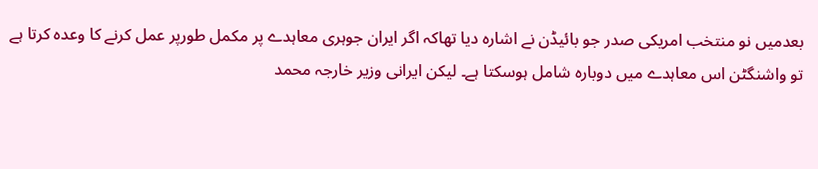بعدمیں نو منتخب امریکی صدر جو بائیڈن نے اشارہ دیا تھاکہ اگر ایران جوہری معاہدے پر مکمل طورپر عمل کرنے کا وعدہ کرتا ہے تو واشنگٹن اس معاہدے میں دوبارہ شامل ہوسکتا ہے۔ لیکن ایرانی وزیر خارجہ محمد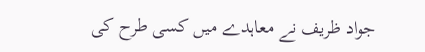جواد ظریف نے معاہدے میں کسی طرح کی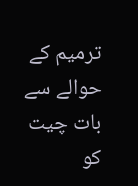ترمیم کے حوالے سے بات چیت کو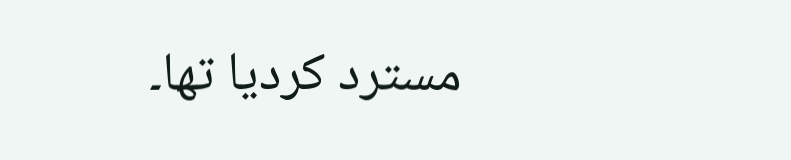مسترد کردیا تھا۔